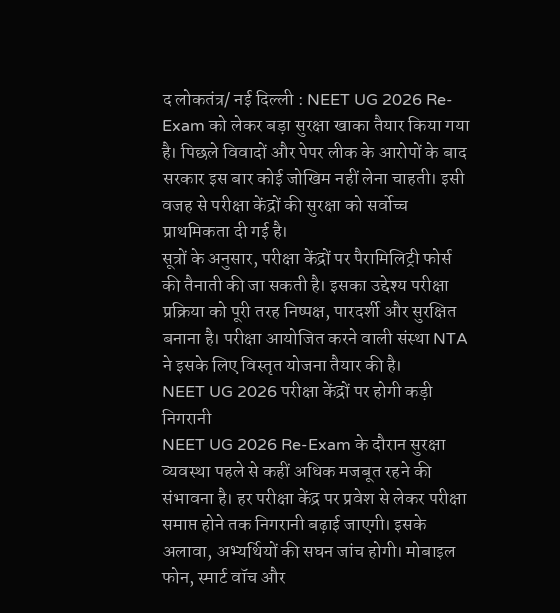द लोकतंत्र/ नई दिल्ली : NEET UG 2026 Re-Exam को लेकर बड़ा सुरक्षा खाका तैयार किया गया है। पिछले विवादों और पेपर लीक के आरोपों के बाद सरकार इस बार कोई जोखिम नहीं लेना चाहती। इसी वजह से परीक्षा केंद्रों की सुरक्षा को सर्वोच्च प्राथमिकता दी गई है।
सूत्रों के अनुसार, परीक्षा केंद्रों पर पैरामिलिट्री फोर्स की तैनाती की जा सकती है। इसका उद्देश्य परीक्षा प्रक्रिया को पूरी तरह निष्पक्ष, पारदर्शी और सुरक्षित बनाना है। परीक्षा आयोजित करने वाली संस्था NTA ने इसके लिए विस्तृत योजना तैयार की है।
NEET UG 2026 परीक्षा केंद्रों पर होगी कड़ी निगरानी
NEET UG 2026 Re-Exam के दौरान सुरक्षा व्यवस्था पहले से कहीं अधिक मजबूत रहने की संभावना है। हर परीक्षा केंद्र पर प्रवेश से लेकर परीक्षा समाप्त होने तक निगरानी बढ़ाई जाएगी। इसके अलावा, अभ्यर्थियों की सघन जांच होगी। मोबाइल फोन, स्मार्ट वॉच और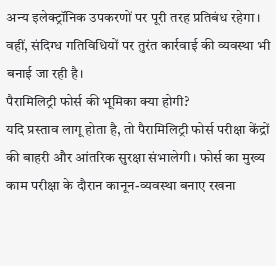अन्य इलेक्ट्रॉनिक उपकरणों पर पूरी तरह प्रतिबंध रहेगा। वहीं, संदिग्ध गतिविधियों पर तुरंत कार्रवाई की व्यवस्था भी बनाई जा रही है।
पैरामिलिट्री फोर्स की भूमिका क्या होगी?
यदि प्रस्ताव लागू होता है, तो पैरामिलिट्री फोर्स परीक्षा केंद्रों की बाहरी और आंतरिक सुरक्षा संभालेगी। फोर्स का मुख्य काम परीक्षा के दौरान कानून-व्यवस्था बनाए रखना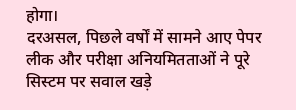होगा।
दरअसल, पिछले वर्षों में सामने आए पेपर लीक और परीक्षा अनियमितताओं ने पूरे सिस्टम पर सवाल खड़े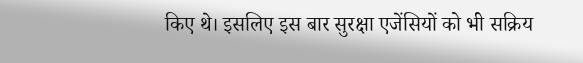किए थे। इसलिए इस बार सुरक्षा एजेंसियों को भी सक्रिय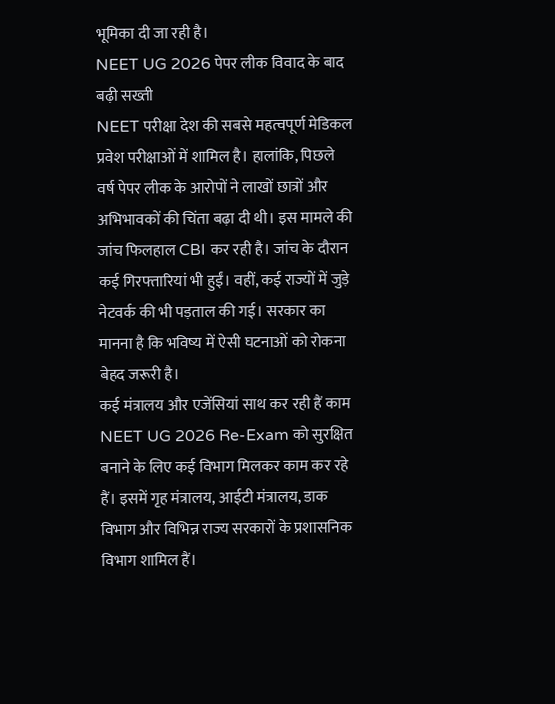भूमिका दी जा रही है।
NEET UG 2026 पेपर लीक विवाद के बाद बढ़ी सख्ती
NEET परीक्षा देश की सबसे महत्वपूर्ण मेडिकल प्रवेश परीक्षाओं में शामिल है। हालांकि, पिछले वर्ष पेपर लीक के आरोपों ने लाखों छात्रों और अभिभावकों की चिंता बढ़ा दी थी। इस मामले की जांच फिलहाल CBI कर रही है। जांच के दौरान कई गिरफ्तारियां भी हुईं। वहीं, कई राज्यों में जुड़े नेटवर्क की भी पड़ताल की गई। सरकार का मानना है कि भविष्य में ऐसी घटनाओं को रोकना बेहद जरूरी है।
कई मंत्रालय और एजेंसियां साथ कर रही हैं काम
NEET UG 2026 Re-Exam को सुरक्षित बनाने के लिए कई विभाग मिलकर काम कर रहे हैं। इसमें गृह मंत्रालय, आईटी मंत्रालय, डाक विभाग और विभिन्न राज्य सरकारों के प्रशासनिक विभाग शामिल हैं।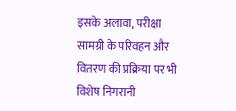इसके अलावा, परीक्षा सामग्री के परिवहन और वितरण की प्रक्रिया पर भी विशेष निगरानी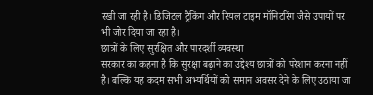रखी जा रही है। डिजिटल ट्रैकिंग और रियल टाइम मॉनिटरिंग जैसे उपायों पर भी जोर दिया जा रहा है।
छात्रों के लिए सुरक्षित और पारदर्शी व्यवस्था
सरकार का कहना है कि सुरक्षा बढ़ाने का उद्देश्य छात्रों को परेशान करना नहीं है। बल्कि यह कदम सभी अभ्यर्थियों को समान अवसर देने के लिए उठाया जा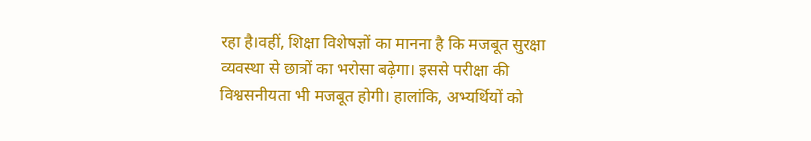रहा है।वहीं, शिक्षा विशेषज्ञों का मानना है कि मजबूत सुरक्षा व्यवस्था से छात्रों का भरोसा बढ़ेगा। इससे परीक्षा की विश्वसनीयता भी मजबूत होगी। हालांकि, अभ्यर्थियों को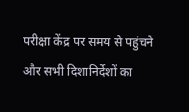परीक्षा केंद्र पर समय से पहुंचने और सभी दिशानिर्देशों का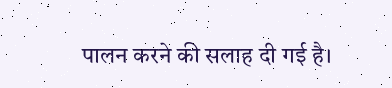पालन करने की सलाह दी गई है।